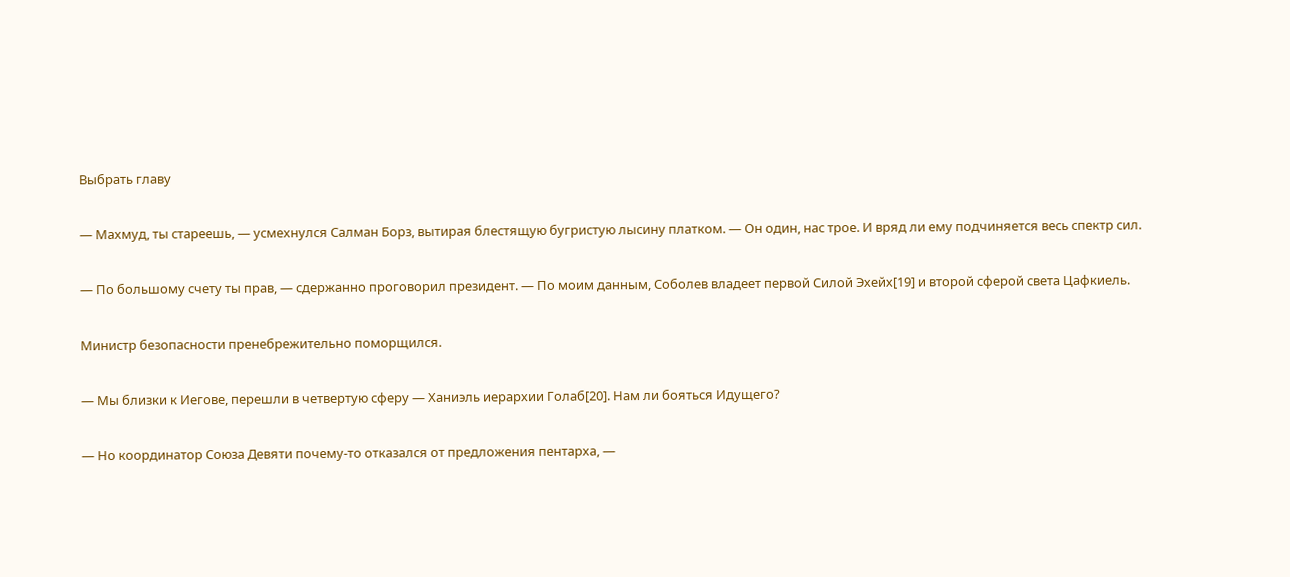Выбрать главу

— Махмуд, ты стареешь, — усмехнулся Салман Борз, вытирая блестящую бугристую лысину платком. — Он один, нас трое. И вряд ли ему подчиняется весь спектр сил.

— По большому счету ты прав, — сдержанно проговорил президент. — По моим данным, Соболев владеет первой Силой Эхейх[19] и второй сферой света Цафкиель.

Министр безопасности пренебрежительно поморщился.

— Мы близки к Иегове, перешли в четвертую сферу — Ханиэль иерархии Голаб[20]. Нам ли бояться Идущего?

— Но координатор Союза Девяти почему-то отказался от предложения пентарха, —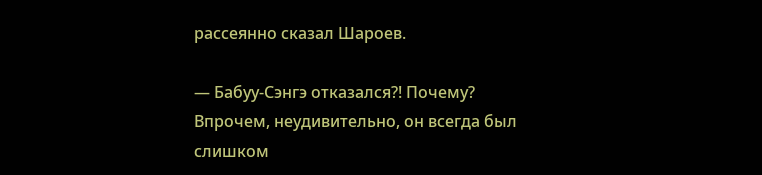рассеянно сказал Шароев.

— Бабуу-Сэнгэ отказался?! Почему? Впрочем, неудивительно, он всегда был слишком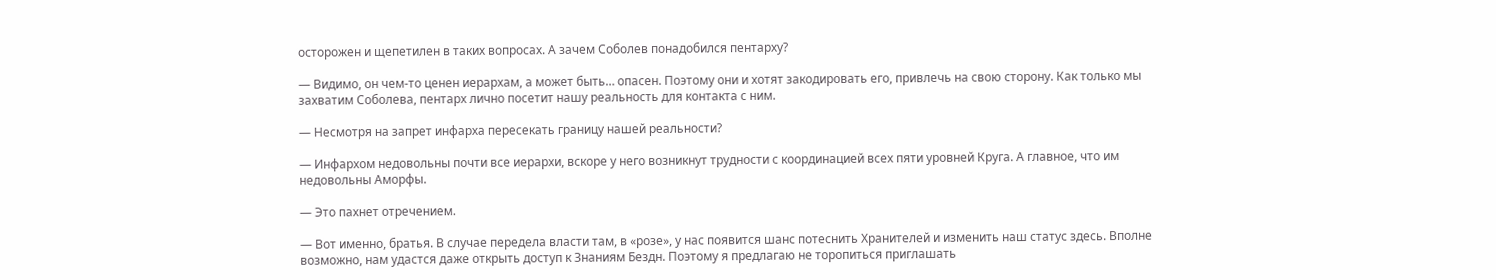осторожен и щепетилен в таких вопросах. А зачем Соболев понадобился пентарху?

— Видимо, он чем-то ценен иерархам, а может быть… опасен. Поэтому они и хотят закодировать его, привлечь на свою сторону. Как только мы захватим Соболева, пентарх лично посетит нашу реальность для контакта с ним.

— Несмотря на запрет инфарха пересекать границу нашей реальности?

— Инфархом недовольны почти все иерархи, вскоре у него возникнут трудности с координацией всех пяти уровней Круга. А главное, что им недовольны Аморфы.

— Это пахнет отречением.

— Вот именно, братья. В случае передела власти там, в «розе», у нас появится шанс потеснить Хранителей и изменить наш статус здесь. Вполне возможно, нам удастся даже открыть доступ к Знаниям Бездн. Поэтому я предлагаю не торопиться приглашать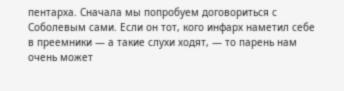пентарха. Сначала мы попробуем договориться с Соболевым сами. Если он тот, кого инфарх наметил себе в преемники — а такие слухи ходят, — то парень нам очень может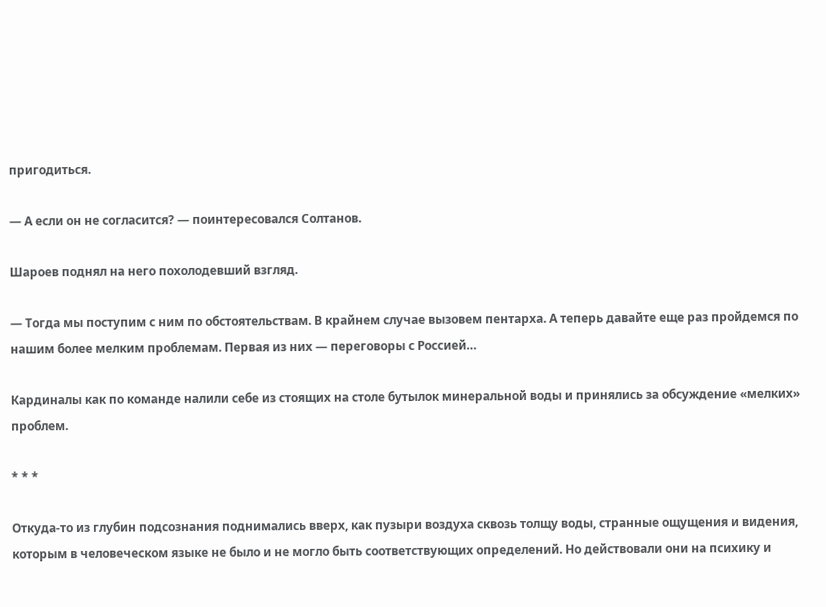пригодиться.

— А если он не согласится? — поинтересовался Солтанов.

Шароев поднял на него похолодевший взгляд.

— Тогда мы поступим с ним по обстоятельствам. В крайнем случае вызовем пентарха. А теперь давайте еще раз пройдемся по нашим более мелким проблемам. Первая из них — переговоры с Россией…

Кардиналы как по команде налили себе из стоящих на столе бутылок минеральной воды и принялись за обсуждение «мелких» проблем.

* * *

Откуда-то из глубин подсознания поднимались вверх, как пузыри воздуха сквозь толщу воды, странные ощущения и видения, которым в человеческом языке не было и не могло быть соответствующих определений. Но действовали они на психику и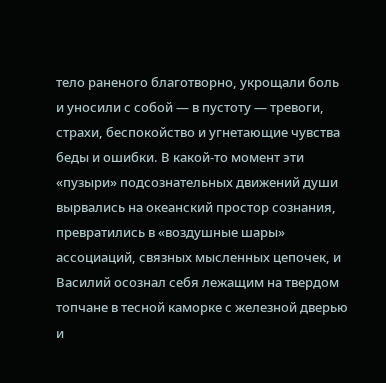тело раненого благотворно, укрощали боль и уносили с собой — в пустоту — тревоги, страхи, беспокойство и угнетающие чувства беды и ошибки. В какой-то момент эти «пузыри» подсознательных движений души вырвались на океанский простор сознания, превратились в «воздушные шары» ассоциаций, связных мысленных цепочек, и Василий осознал себя лежащим на твердом топчане в тесной каморке с железной дверью и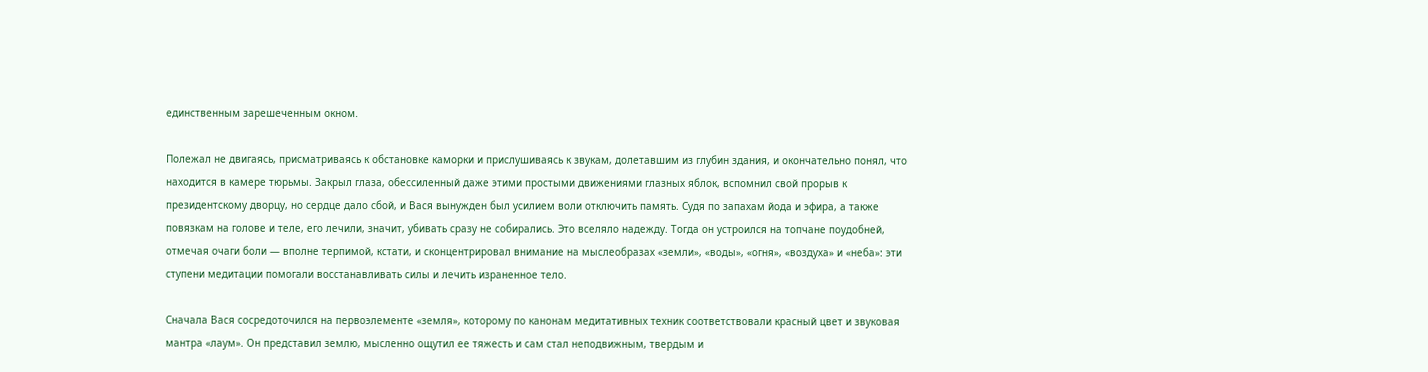единственным зарешеченным окном.

Полежал не двигаясь, присматриваясь к обстановке каморки и прислушиваясь к звукам, долетавшим из глубин здания, и окончательно понял, что находится в камере тюрьмы. Закрыл глаза, обессиленный даже этими простыми движениями глазных яблок, вспомнил свой прорыв к президентскому дворцу, но сердце дало сбой, и Вася вынужден был усилием воли отключить память. Судя по запахам йода и эфира, а также повязкам на голове и теле, его лечили, значит, убивать сразу не собирались. Это вселяло надежду. Тогда он устроился на топчане поудобней, отмечая очаги боли — вполне терпимой, кстати, и сконцентрировал внимание на мыслеобразах «земли», «воды», «огня», «воздуха» и «неба»: эти ступени медитации помогали восстанавливать силы и лечить израненное тело.

Сначала Вася сосредоточился на первоэлементе «земля», которому по канонам медитативных техник соответствовали красный цвет и звуковая мантра «лаум». Он представил землю, мысленно ощутил ее тяжесть и сам стал неподвижным, твердым и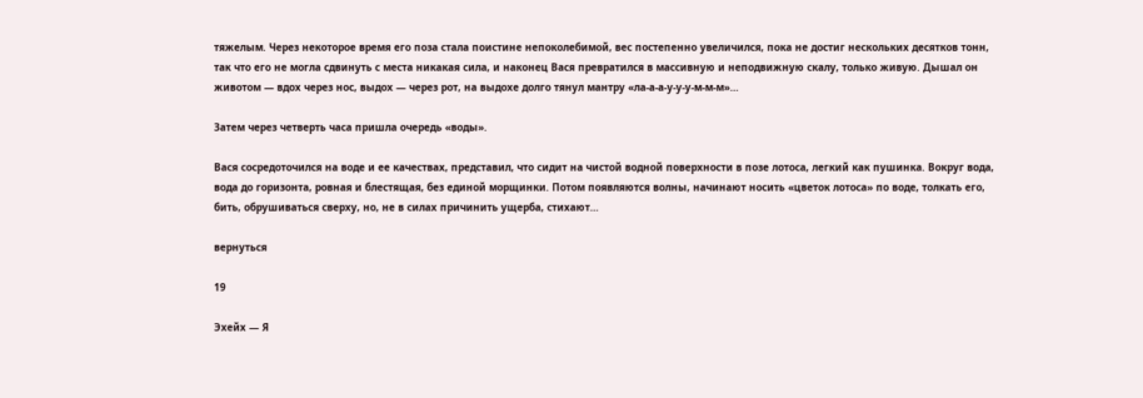тяжелым. Через некоторое время его поза стала поистине непоколебимой, вес постепенно увеличился, пока не достиг нескольких десятков тонн, так что его не могла сдвинуть с места никакая сила, и наконец Вася превратился в массивную и неподвижную скалу, только живую. Дышал он животом — вдох через нос, выдох — через рот, на выдохе долго тянул мантру «ла-а-а-у-у-у-м-м-м»…

Затем через четверть часа пришла очередь «воды».

Вася сосредоточился на воде и ее качествах, представил, что сидит на чистой водной поверхности в позе лотоса, легкий как пушинка. Вокруг вода, вода до горизонта, ровная и блестящая, без единой морщинки. Потом появляются волны, начинают носить «цветок лотоса» по воде, толкать его, бить, обрушиваться сверху, но, не в силах причинить ущерба, стихают…

вернуться

19

Эхейх — Я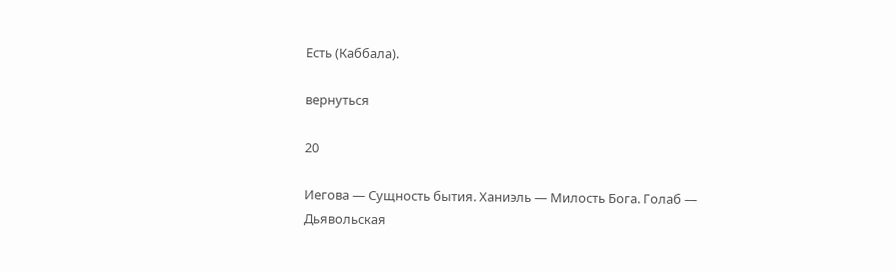Есть (Каббала).

вернуться

20

Иегова — Сущность бытия. Ханиэль — Милость Бога. Голаб — Дьявольская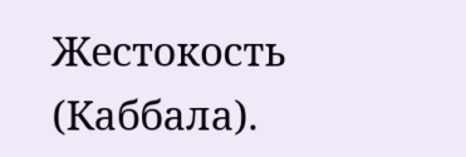Жестокость (Каббала).